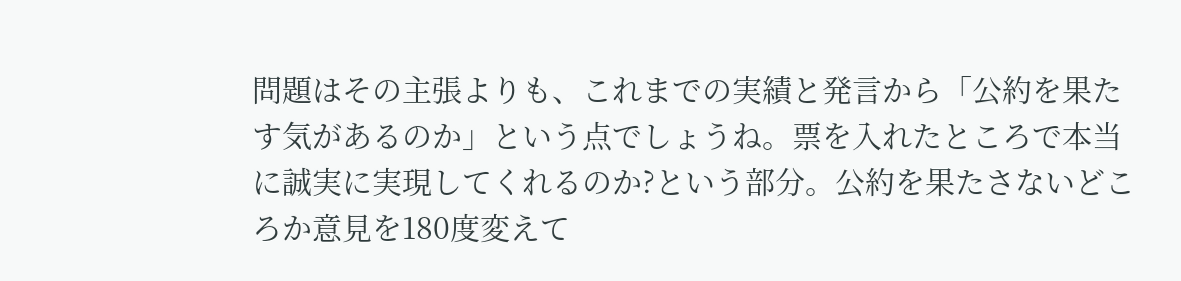問題はその主張よりも、これまでの実績と発言から「公約を果たす気があるのか」という点でしょうね。票を入れたところで本当に誠実に実現してくれるのか?という部分。公約を果たさないどころか意見を180度変えて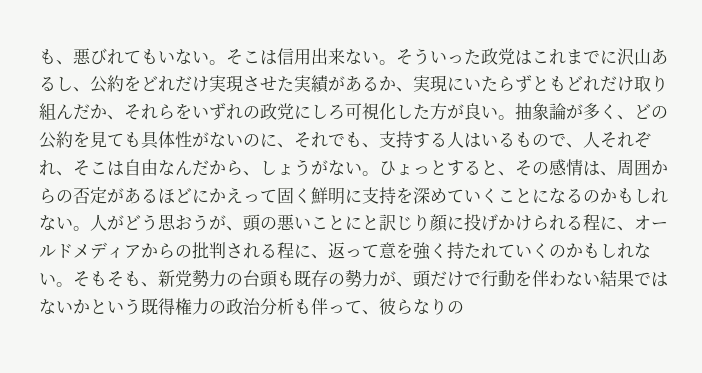も、悪びれてもいない。そこは信用出来ない。そういった政党はこれまでに沢山あるし、公約をどれだけ実現させた実績があるか、実現にいたらずともどれだけ取り組んだか、それらをいずれの政党にしろ可視化した方が良い。抽象論が多く、どの公約を見ても具体性がないのに、それでも、支持する人はいるもので、人それぞれ、そこは自由なんだから、しょうがない。ひょっとすると、その感情は、周囲からの否定があるほどにかえって固く鮮明に支持を深めていくことになるのかもしれない。人がどう思おうが、頭の悪いことにと訳じり顔に投げかけられる程に、オールドメディアからの批判される程に、返って意を強く持たれていくのかもしれない。そもそも、新党勢力の台頭も既存の勢力が、頭だけで行動を伴わない結果ではないかという既得権力の政治分析も伴って、彼らなりの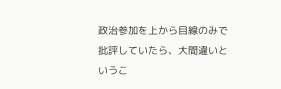政治参加を上から目線のみで批評していたら、大間違いというこ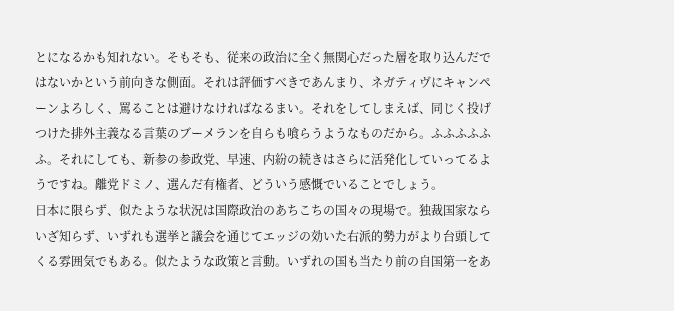とになるかも知れない。そもそも、従来の政治に全く無関心だった層を取り込んだではないかという前向きな側面。それは評価すべきであんまり、ネガティヴにキャンペーンよろしく、罵ることは避けなければなるまい。それをしてしまえば、同じく投げつけた排外主義なる言葉のブーメランを自らも喰らうようなものだから。ふふふふふふ。それにしても、新参の参政党、早速、内紛の続きはさらに活発化していってるようですね。離党ドミノ、選んだ有権者、どういう感慨でいることでしょう。
日本に限らず、似たような状況は国際政治のあちこちの国々の現場で。独裁国家ならいざ知らず、いずれも選挙と議会を通じてエッジの効いた右派的勢力がより台頭してくる雰囲気でもある。似たような政策と言動。いずれの国も当たり前の自国第一をあ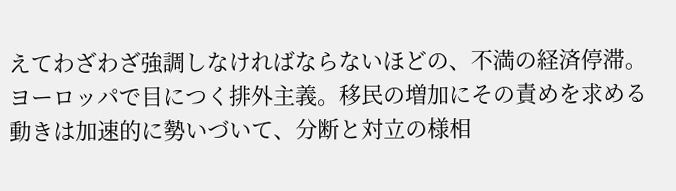えてわざわざ強調しなければならないほどの、不満の経済停滞。ヨーロッパで目につく排外主義。移民の増加にその責めを求める動きは加速的に勢いづいて、分断と対立の様相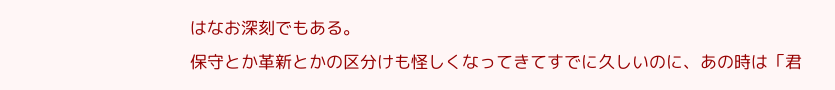はなお深刻でもある。
保守とか革新とかの区分けも怪しくなってきてすでに久しいのに、あの時は「君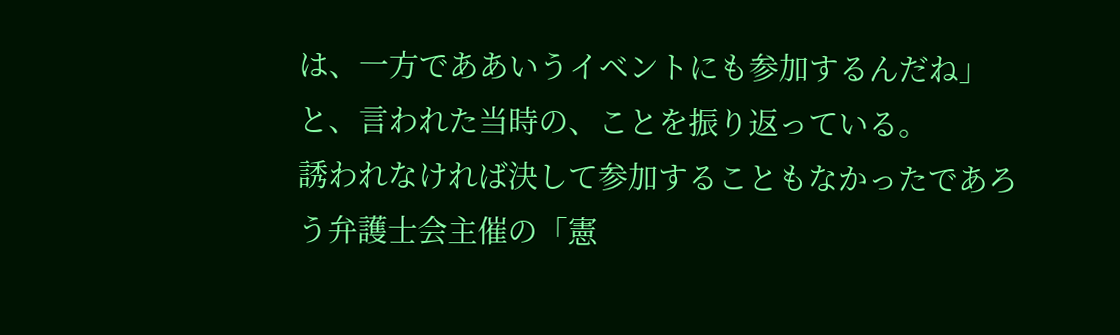は、一方でああいうイベントにも参加するんだね」と、言われた当時の、ことを振り返っている。
誘われなければ決して参加することもなかったであろう弁護士会主催の「憲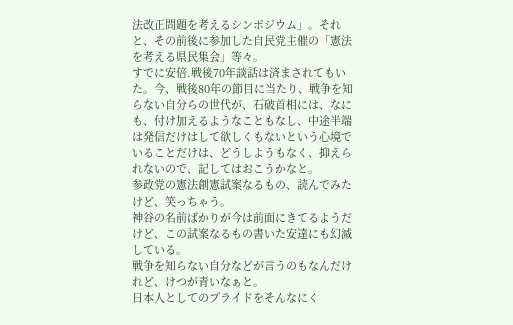法改正問題を考えるシンポジウム」。それと、その前後に参加した自民党主催の「憲法を考える県民集会」等々。
すでに安倍.戦後70年談話は済まされてもいた。今、戦後80年の節目に当たり、戦争を知らない自分らの世代が、石破首相には、なにも、付け加えるようなこともなし、中途半端は発信だけはして欲しくもないという心境でいることだけは、どうしようもなく、抑えられないので、記してはおこうかなと。
参政党の憲法創憲試案なるもの、読んでみたけど、笑っちゃう。
神谷の名前ばかりが今は前面にきてるようだけど、この試案なるもの書いた安達にも幻滅している。
戦争を知らない自分などが言うのもなんだけれど、けつが青いなぁと。
日本人としてのプライドをそんなにく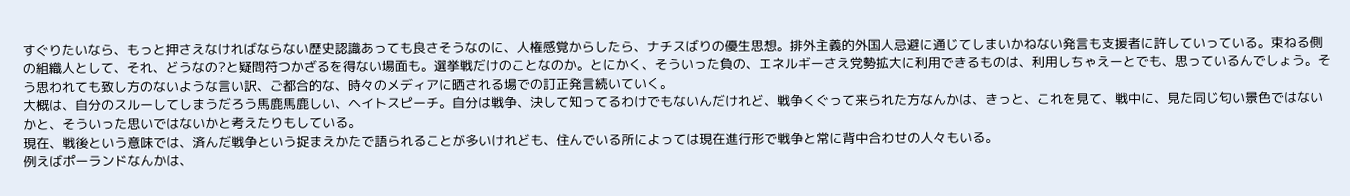すぐりたいなら、もっと押さえなければならない歴史認識あっても良さそうなのに、人権感覚からしたら、ナチスばりの優生思想。排外主義的外国人忌避に通じてしまいかねない発言も支援者に許していっている。束ねる側の組織人として、それ、どうなの?と疑問符つかざるを得ない場面も。選挙戦だけのことなのか。とにかく、そういった負の、エネルギーさえ党勢拡大に利用できるものは、利用しちゃえーとでも、思っているんでしょう。そう思われても致し方のないような言い訳、ご都合的な、時々のメディアに晒される場での訂正発言続いていく。
大概は、自分のスルーしてしまうだろう馬鹿馬鹿しい、ヘイトスピーチ。自分は戦争、決して知ってるわけでもないんだけれど、戦争くぐって来られた方なんかは、きっと、これを見て、戦中に、見た同じ匂い景色ではないかと、そういった思いではないかと考えたりもしている。
現在、戦後という意味では、済んだ戦争という捉まえかたで語られることが多いけれども、住んでいる所によっては現在進行形で戦争と常に背中合わせの人々もいる。
例えばポーランドなんかは、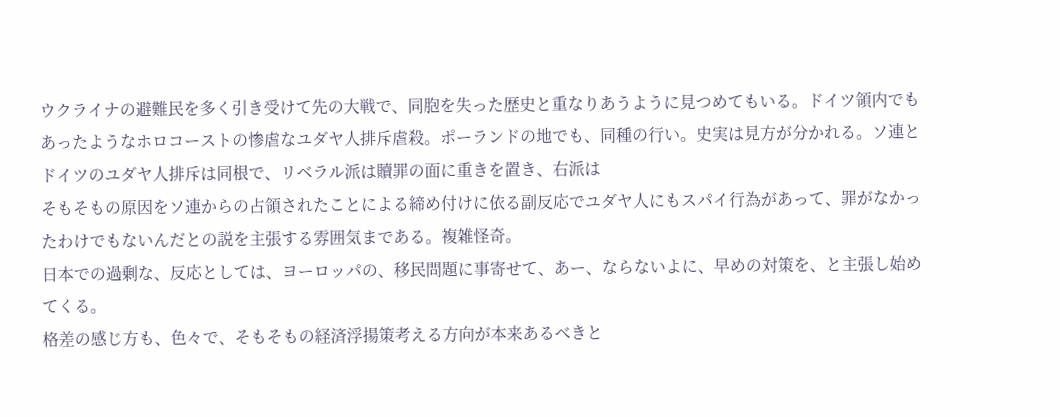ウクライナの避難民を多く引き受けて先の大戦で、同胞を失った歴史と重なりあうように見つめてもいる。ドイツ領内でもあったようなホロコーストの惨虐なユダヤ人排斥虐殺。ポーランドの地でも、同種の行い。史実は見方が分かれる。ソ連とドイツのユダヤ人排斥は同根で、リベラル派は贖罪の面に重きを置き、右派は
そもそもの原因をソ連からの占領されたことによる締め付けに依る副反応でユダヤ人にもスパイ行為があって、罪がなかったわけでもないんだとの説を主張する雰囲気まである。複雑怪奇。
日本での過剰な、反応としては、ヨーロッパの、移民問題に事寄せて、あー、ならないよに、早めの対策を、と主張し始めてくる。
格差の感じ方も、色々で、そもそもの経済浮揚策考える方向が本来あるべきと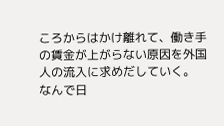ころからはかけ離れて、働き手の賃金が上がらない原因を外国人の流入に求めだしていく。
なんで日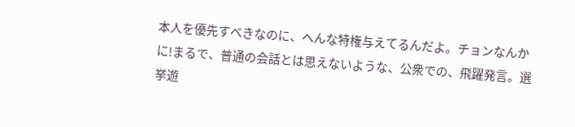本人を優先すべきなのに、へんな特権与えてるんだよ。チョンなんかに!まるで、普通の会話とは思えないような、公衆での、飛躍発言。選挙遊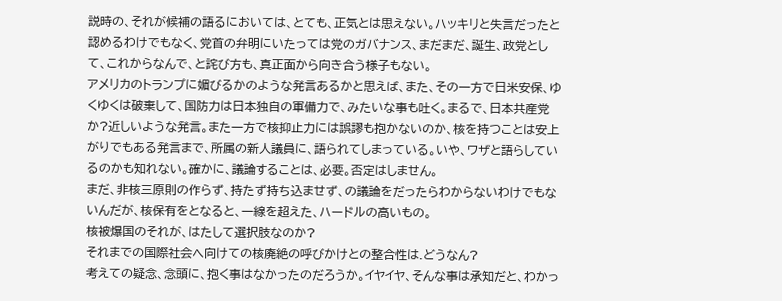説時の、それが候補の語るにおいては、とても、正気とは思えない。ハッキリと失言だったと認めるわけでもなく、党首の弁明にいたっては党のガバナンス、まだまだ、誕生、政党として、これからなんで、と詫び方も、真正面から向き合う様子もない。
アメリカのトランプに媚びるかのような発言あるかと思えば、また、その一方で日米安保、ゆくゆくは破棄して、国防力は日本独自の軍備力で、みたいな事も吐く。まるで、日本共産党か?近しいような発言。また一方で核抑止力には誤謬も抱かないのか、核を持つことは安上がりでもある発言まで、所属の新人議員に、語られてしまっている。いや、ワザと語らしているのかも知れない。確かに、議論することは、必要。否定はしません。
まだ、非核三原則の作らず、持たず持ち込ませず、の議論をだったらわからないわけでもないんだが、核保有をとなると、一線を超えた、ハードルの高いもの。
核被爆国のそれが、はたして選択肢なのか?
それまでの国際社会へ向けての核廃絶の呼びかけとの整合性は.どうなん?
考えての疑念、念頭に、抱く事はなかったのだろうか。イヤイヤ、そんな事は承知だと、わかっ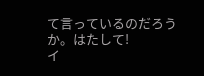て言っているのだろうか。はたして!
イ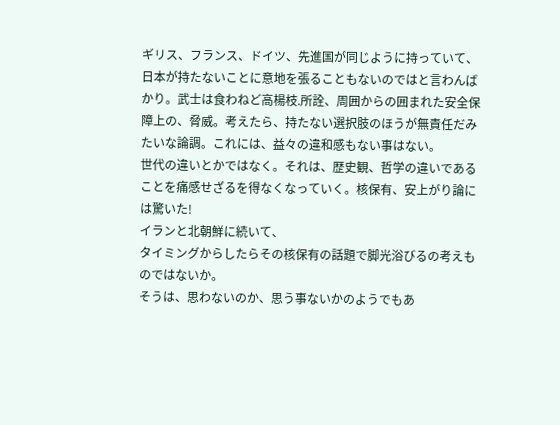ギリス、フランス、ドイツ、先進国が同じように持っていて、日本が持たないことに意地を張ることもないのではと言わんばかり。武士は食わねど高楊枝.所詮、周囲からの囲まれた安全保障上の、脅威。考えたら、持たない選択肢のほうが無責任だみたいな論調。これには、益々の違和感もない事はない。
世代の違いとかではなく。それは、歴史観、哲学の違いであることを痛感せざるを得なくなっていく。核保有、安上がり論には驚いた!
イランと北朝鮮に続いて、
タイミングからしたらその核保有の話題で脚光浴びるの考えものではないか。
そうは、思わないのか、思う事ないかのようでもあ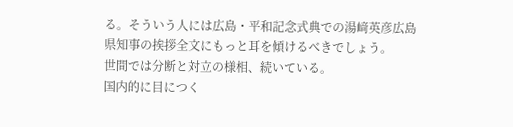る。そういう人には広島・平和記念式典での湯﨑英彦広島県知事の挨拶全文にもっと耳を傾けるべきでしょう。
世間では分断と対立の様相、続いている。
国内的に目につく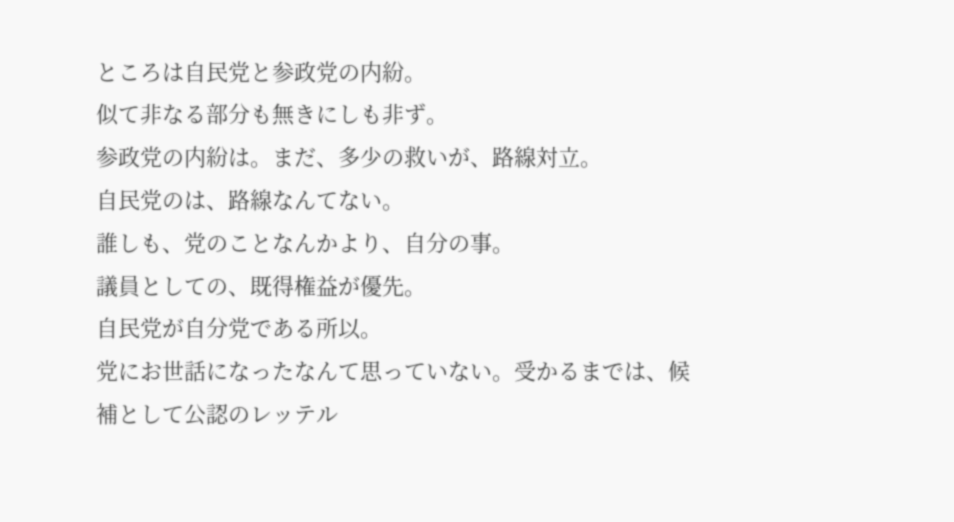ところは自民党と参政党の内紛。
似て非なる部分も無きにしも非ず。
参政党の内紛は。まだ、多少の救いが、路線対立。
自民党のは、路線なんてない。
誰しも、党のことなんかより、自分の事。
議員としての、既得権益が優先。
自民党が自分党である所以。
党にお世話になったなんて思っていない。受かるまでは、候補として公認のレッテル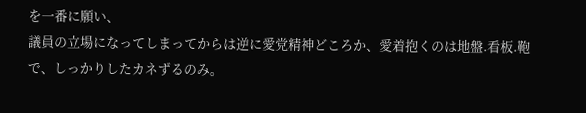を一番に願い、
議員の立場になってしまってからは逆に愛党精神どころか、愛着抱くのは地盤.看板.鞄で、しっかりしたカネずるのみ。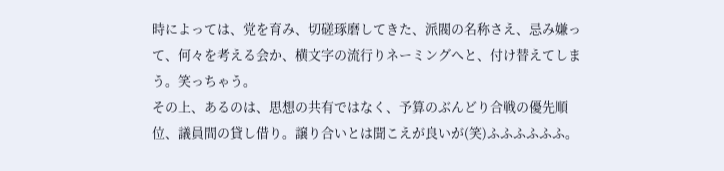時によっては、党を育み、切磋琢磨してきた、派閥の名称さえ、忌み嫌って、何々を考える会か、横文字の流行りネーミングへと、付け替えてしまう。笑っちゃう。
その上、あるのは、思想の共有ではなく、予算のぶんどり合戦の優先順位、議員間の貸し借り。譲り合いとは聞こえが良いが(笑)ふふふふふふ。